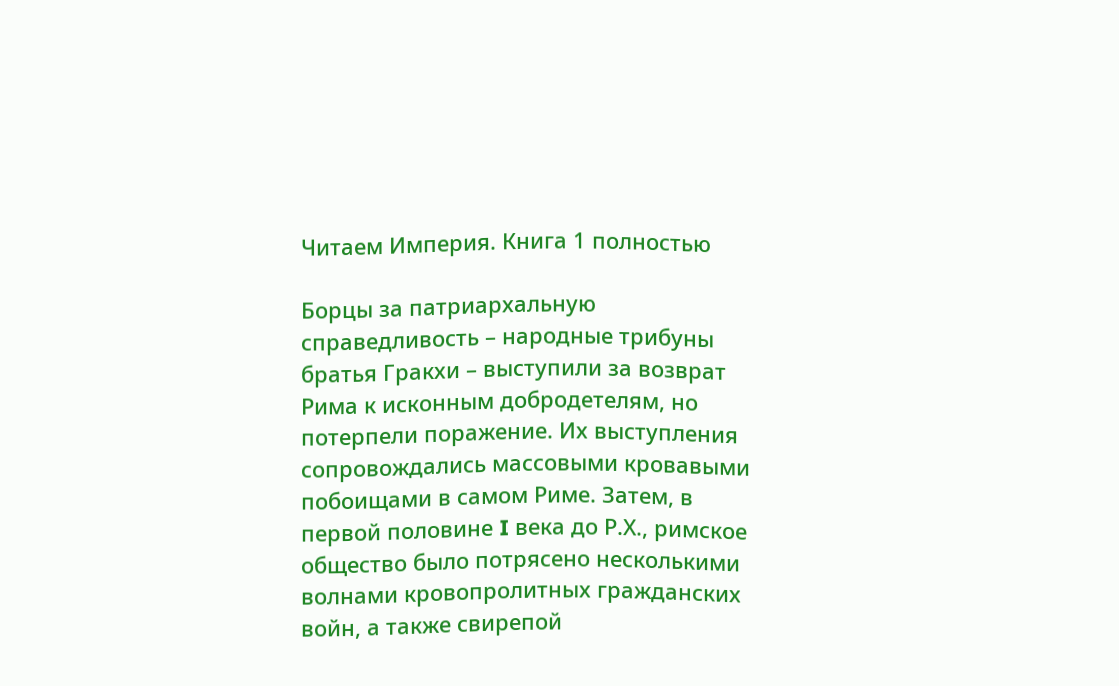Читаем Империя. Книга 1 полностью

Борцы за патриархальную справедливость – народные трибуны братья Гракхи – выступили за возврат Рима к исконным добродетелям, но потерпели поражение. Их выступления сопровождались массовыми кровавыми побоищами в самом Риме. Затем, в первой половине I века до Р.Х., римское общество было потрясено несколькими волнами кровопролитных гражданских войн, а также свирепой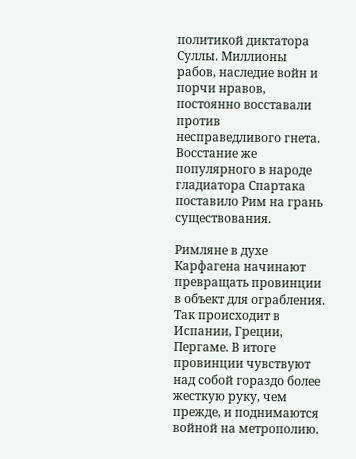политикой диктатора Суллы. Миллионы рабов, наследие войн и порчи нравов, постоянно восставали против несправедливого гнета. Восстание же популярного в народе гладиатора Спартака поставило Рим на грань существования.

Римляне в духе Карфагена начинают превращать провинции в объект для ограбления. Так происходит в Испании, Греции, Пергаме. В итоге провинции чувствуют над собой гораздо более жесткую руку, чем прежде, и поднимаются войной на метрополию.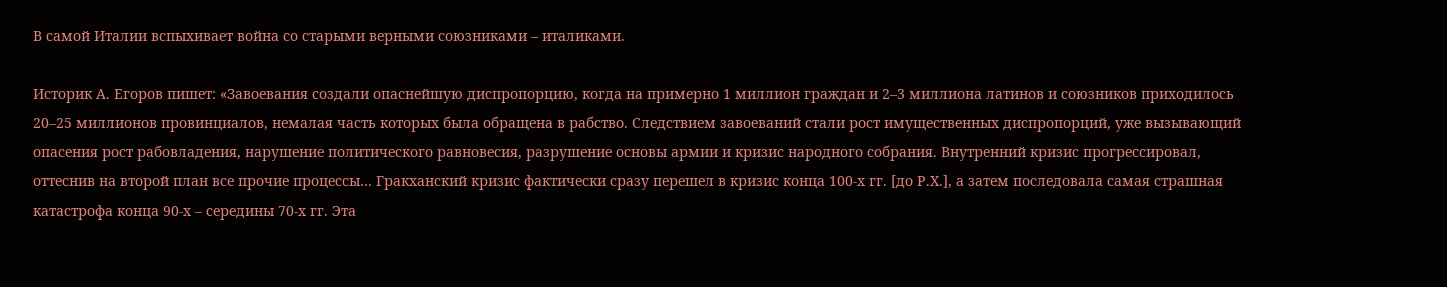В самой Италии вспыхивает война со старыми верными союзниками – италиками.

Историк А. Егоров пишет: «Завоевания создали опаснейшую диспропорцию, когда на примерно 1 миллион граждан и 2–3 миллиона латинов и союзников приходилось 20–25 миллионов провинциалов, немалая часть которых была обращена в рабство. Следствием завоеваний стали рост имущественных диспропорций, уже вызывающий опасения рост рабовладения, нарушение политического равновесия, разрушение основы армии и кризис народного собрания. Внутренний кризис прогрессировал, оттеснив на второй план все прочие процессы… Гракханский кризис фактически сразу перешел в кризис конца 100-х гг. [до Р.Х.], а затем последовала самая страшная катастрофа конца 90-х – середины 70-х гг. Эта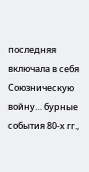последняя включала в себя Союзническую войну… бурные события 80-х гг.,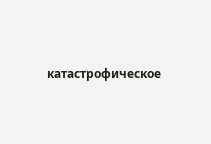катастрофическое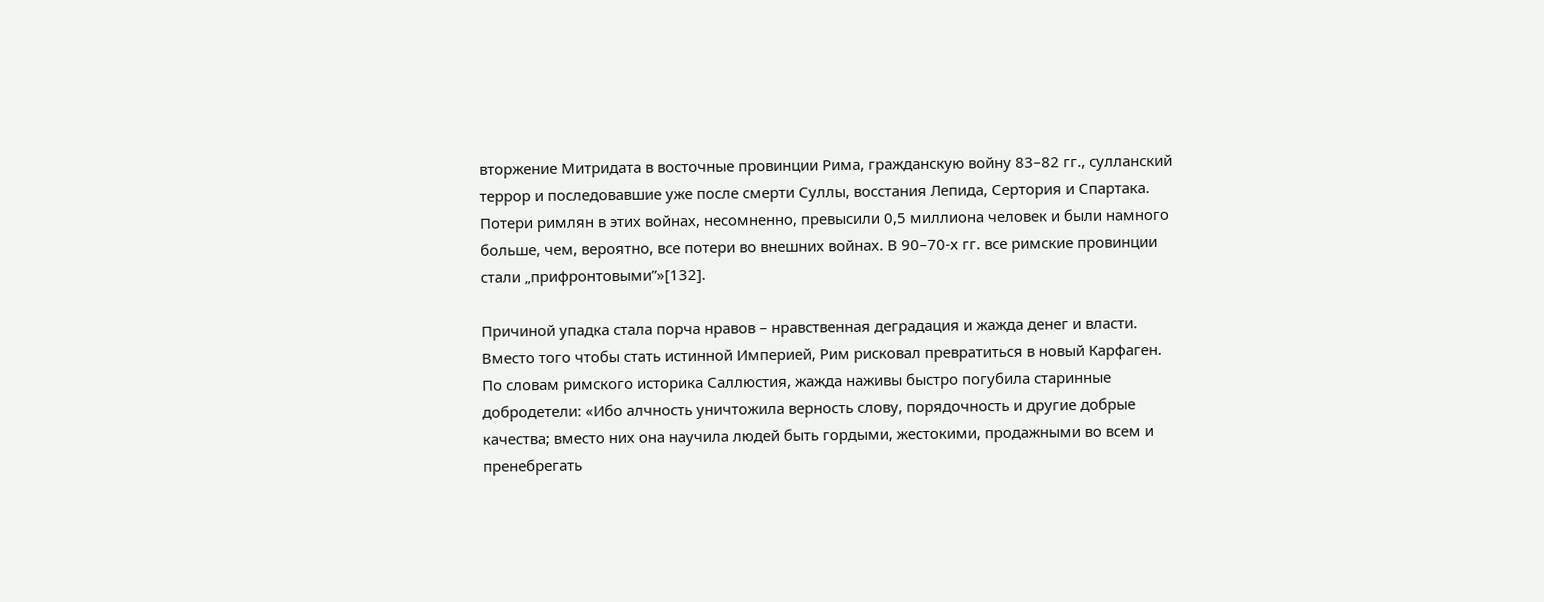вторжение Митридата в восточные провинции Рима, гражданскую войну 83–82 гг., сулланский террор и последовавшие уже после смерти Суллы, восстания Лепида, Сертория и Спартака. Потери римлян в этих войнах, несомненно, превысили 0,5 миллиона человек и были намного больше, чем, вероятно, все потери во внешних войнах. В 90–70-х гг. все римские провинции стали „прифронтовыми”»[132].

Причиной упадка стала порча нравов – нравственная деградация и жажда денег и власти. Вместо того чтобы стать истинной Империей, Рим рисковал превратиться в новый Карфаген. По словам римского историка Саллюстия, жажда наживы быстро погубила старинные добродетели: «Ибо алчность уничтожила верность слову, порядочность и другие добрые качества; вместо них она научила людей быть гордыми, жестокими, продажными во всем и пренебрегать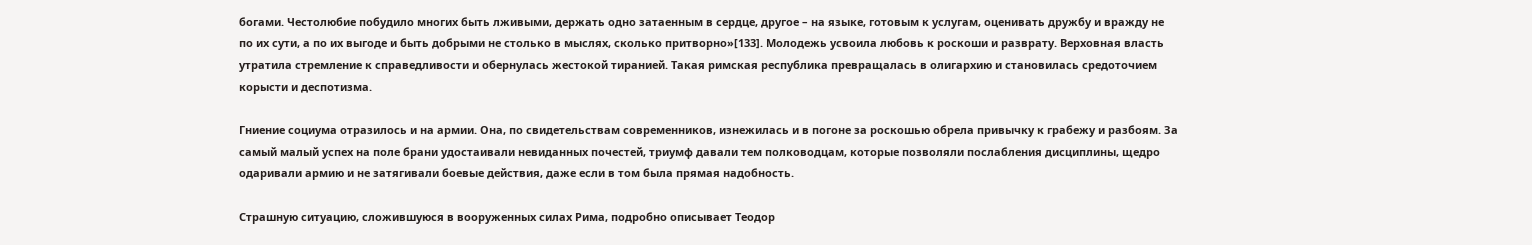богами. Честолюбие побудило многих быть лживыми, держать одно затаенным в сердце, другое – на языке, готовым к услугам, оценивать дружбу и вражду не по их сути, а по их выгоде и быть добрыми не столько в мыслях, сколько притворно»[133]. Молодежь усвоила любовь к роскоши и разврату. Верховная власть утратила стремление к справедливости и обернулась жестокой тиранией. Такая римская республика превращалась в олигархию и становилась средоточием корысти и деспотизма.

Гниение социума отразилось и на армии. Она, по свидетельствам современников, изнежилась и в погоне за роскошью обрела привычку к грабежу и разбоям. За самый малый успех на поле брани удостаивали невиданных почестей, триумф давали тем полководцам, которые позволяли послабления дисциплины, щедро одаривали армию и не затягивали боевые действия, даже если в том была прямая надобность.

Страшную ситуацию, сложившуюся в вооруженных силах Рима, подробно описывает Теодор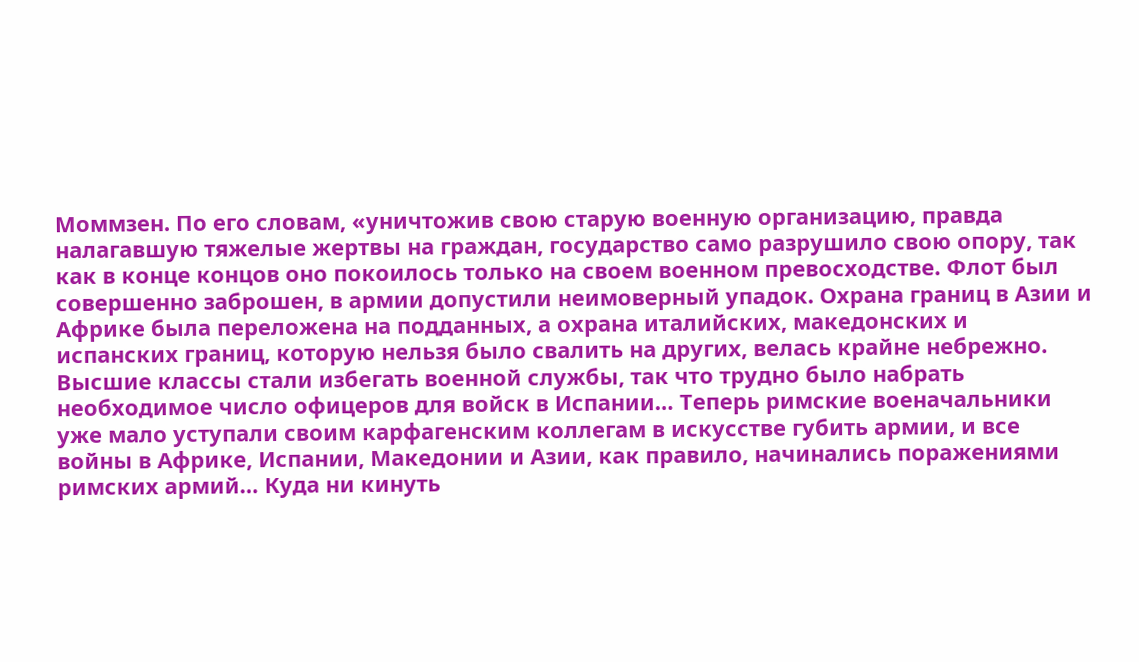Моммзен. По его словам, «уничтожив свою старую военную организацию, правда налагавшую тяжелые жертвы на граждан, государство само разрушило свою опору, так как в конце концов оно покоилось только на своем военном превосходстве. Флот был совершенно заброшен, в армии допустили неимоверный упадок. Охрана границ в Азии и Африке была переложена на подданных, а охрана италийских, македонских и испанских границ, которую нельзя было свалить на других, велась крайне небрежно. Высшие классы стали избегать военной службы, так что трудно было набрать необходимое число офицеров для войск в Испании… Теперь римские военачальники уже мало уступали своим карфагенским коллегам в искусстве губить армии, и все войны в Африке, Испании, Македонии и Азии, как правило, начинались поражениями римских армий… Куда ни кинуть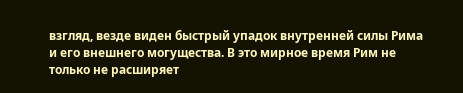взгляд, везде виден быстрый упадок внутренней силы Рима и его внешнего могущества. В это мирное время Рим не только не расширяет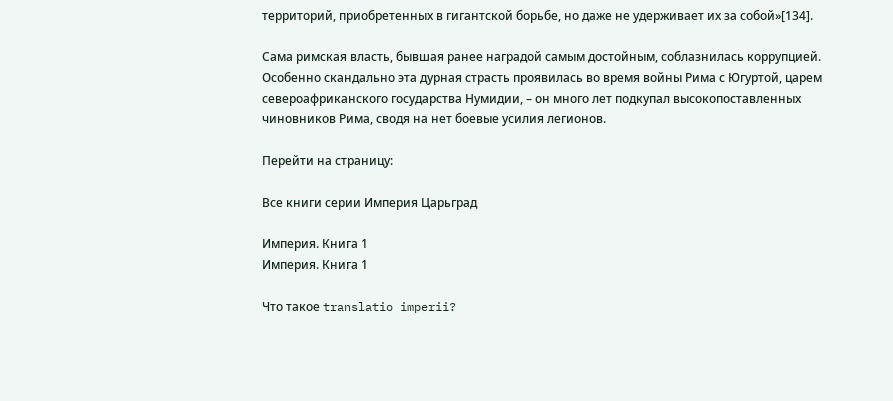территорий, приобретенных в гигантской борьбе, но даже не удерживает их за собой»[134].

Сама римская власть, бывшая ранее наградой самым достойным, соблазнилась коррупцией. Особенно скандально эта дурная страсть проявилась во время войны Рима с Югуртой, царем североафриканского государства Нумидии, – он много лет подкупал высокопоставленных чиновников Рима, сводя на нет боевые усилия легионов.

Перейти на страницу:

Все книги серии Империя Царьград

Империя. Книга 1
Империя. Книга 1

Что такое translatio imperii?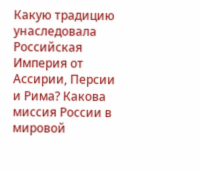Какую традицию унаследовала Российская Империя от Ассирии, Персии и Рима? Какова миссия России в мировой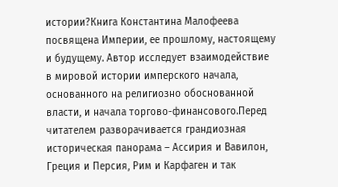истории?Книга Константина Малофеева посвящена Империи, ее прошлому, настоящему и будущему. Автор исследует взаимодействие в мировой истории имперского начала, основанного на религиозно обоснованной власти, и начала торгово-финансового.Перед читателем разворачивается грандиозная историческая панорама – Ассирия и Вавилон, Греция и Персия, Рим и Карфаген и так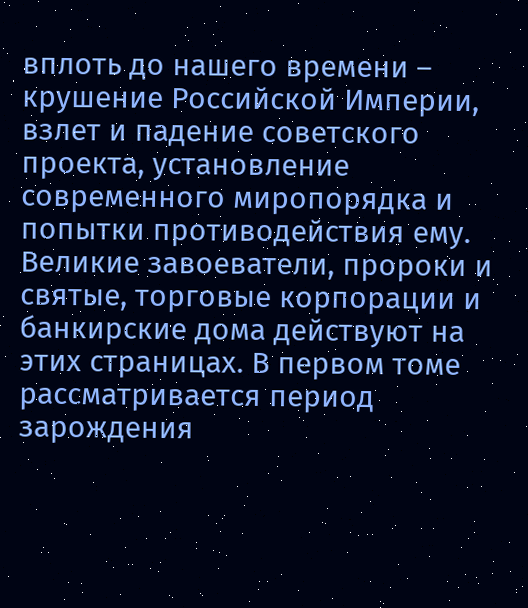вплоть до нашего времени – крушение Российской Империи, взлет и падение советского проекта, установление современного миропорядка и попытки противодействия ему. Великие завоеватели, пророки и святые, торговые корпорации и банкирские дома действуют на этих страницах. В первом томе рассматривается период зарождения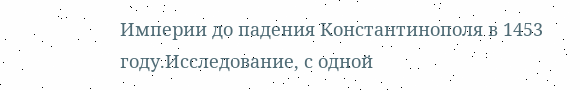Империи до падения Константинополя в 1453 году.Исследование, с одной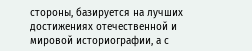стороны, базируется на лучших достижениях отечественной и мировой историографии, а с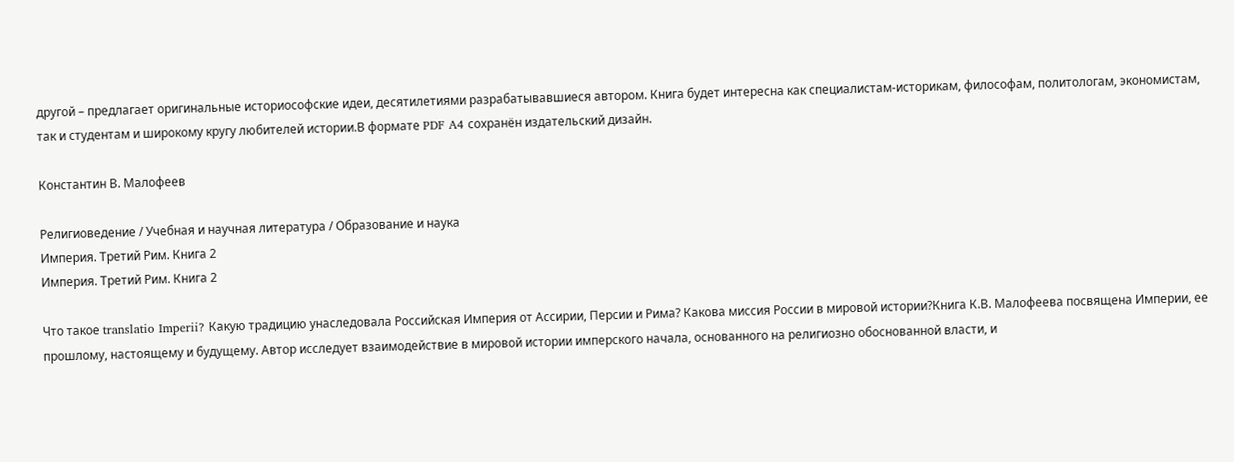другой – предлагает оригинальные историософские идеи, десятилетиями разрабатывавшиеся автором. Книга будет интересна как специалистам-историкам, философам, политологам, экономистам, так и студентам и широкому кругу любителей истории.В формате PDF A4 сохранён издательский дизайн.

Константин В. Малофеев

Религиоведение / Учебная и научная литература / Образование и наука
Империя. Третий Рим. Книга 2
Империя. Третий Рим. Книга 2

Что такое translatio Imperii? Какую традицию унаследовала Российская Империя от Ассирии, Персии и Рима? Какова миссия России в мировой истории?Книга К.В. Малофеева посвящена Империи, ее прошлому, настоящему и будущему. Автор исследует взаимодействие в мировой истории имперского начала, основанного на религиозно обоснованной власти, и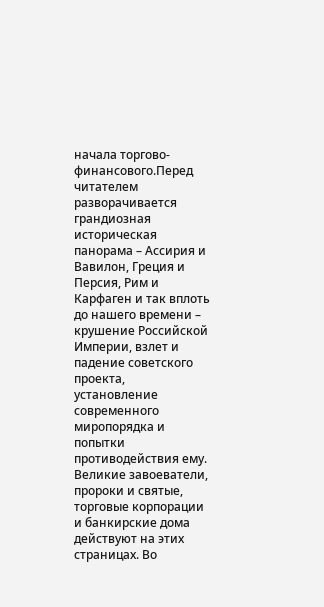начала торгово-финансового.Перед читателем разворачивается грандиозная историческая панорама – Ассирия и Вавилон, Греция и Персия, Рим и Карфаген и так вплоть до нашего времени – крушение Российской Империи, взлет и падение советского проекта, установление современного миропорядка и попытки противодействия ему. Великие завоеватели, пророки и святые, торговые корпорации и банкирские дома действуют на этих страницах. Во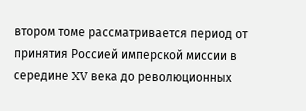втором томе рассматривается период от принятия Россией имперской миссии в середине XV века до революционных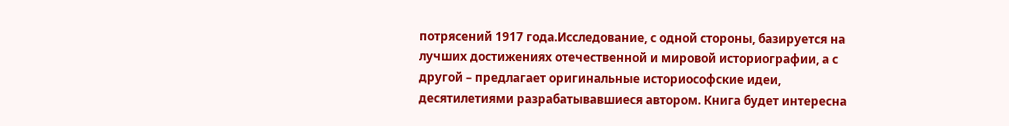потрясений 1917 года.Исследование, с одной стороны, базируется на лучших достижениях отечественной и мировой историографии, а с другой – предлагает оригинальные историософские идеи, десятилетиями разрабатывавшиеся автором. Книга будет интересна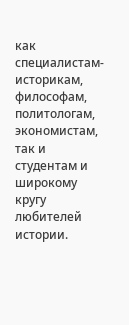как специалистам-историкам, философам, политологам, экономистам, так и студентам и широкому кругу любителей истории.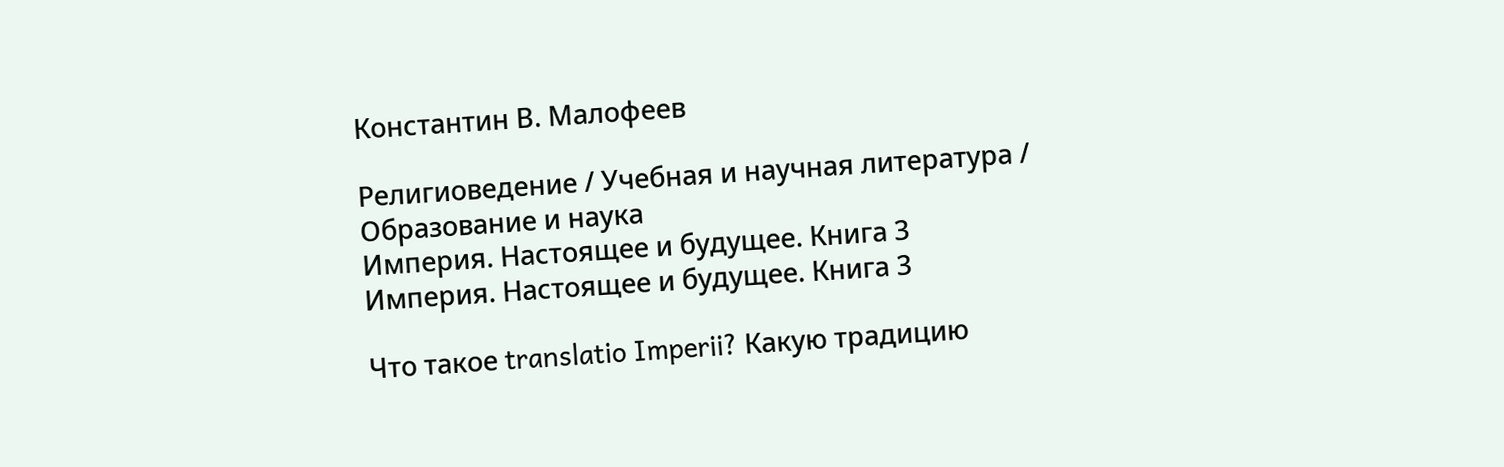Константин В. Малофеев

Религиоведение / Учебная и научная литература / Образование и наука
Империя. Настоящее и будущее. Книга 3
Империя. Настоящее и будущее. Книга 3

Что такое translatio Imperii? Какую традицию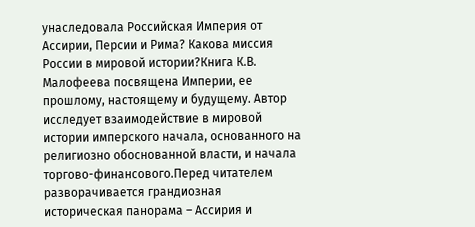унаследовала Российская Империя от Ассирии, Персии и Рима? Какова миссия России в мировой истории?Книга К.В. Малофеева посвящена Империи, ее прошлому, настоящему и будущему. Автор исследует взаимодействие в мировой истории имперского начала, основанного на религиозно обоснованной власти, и начала торгово-финансового.Перед читателем разворачивается грандиозная историческая панорама – Ассирия и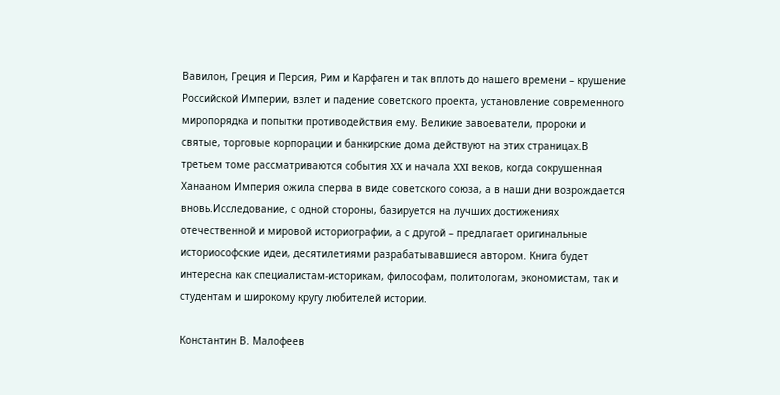Вавилон, Греция и Персия, Рим и Карфаген и так вплоть до нашего времени – крушение Российской Империи, взлет и падение советского проекта, установление современного миропорядка и попытки противодействия ему. Великие завоеватели, пророки и святые, торговые корпорации и банкирские дома действуют на этих страницах.В третьем томе рассматриваются события XX и начала XXI веков, когда сокрушенная Ханааном Империя ожила сперва в виде советского союза, а в наши дни возрождается вновь.Исследование, с одной стороны, базируется на лучших достижениях отечественной и мировой историографии, а с другой – предлагает оригинальные историософские идеи, десятилетиями разрабатывавшиеся автором. Книга будет интересна как специалистам-историкам, философам, политологам, экономистам, так и студентам и широкому кругу любителей истории.

Константин В. Малофеев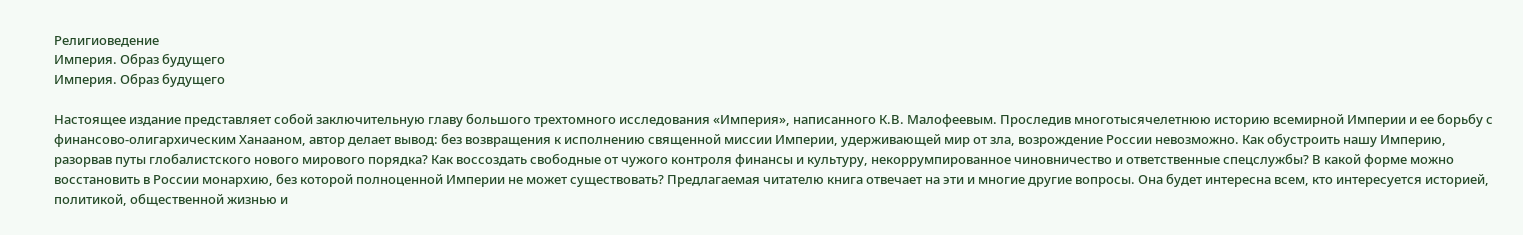Религиоведение
Империя. Образ будущего
Империя. Образ будущего

Настоящее издание представляет собой заключительную главу большого трехтомного исследования «Империя», написанного К.В. Малофеевым. Проследив многотысячелетнюю историю всемирной Империи и ее борьбу с финансово-олигархическим Ханааном, автор делает вывод: без возвращения к исполнению священной миссии Империи, удерживающей мир от зла, возрождение России невозможно. Как обустроить нашу Империю, разорвав путы глобалистского нового мирового порядка? Как воссоздать свободные от чужого контроля финансы и культуру, некоррумпированное чиновничество и ответственные спецслужбы? В какой форме можно восстановить в России монархию, без которой полноценной Империи не может существовать? Предлагаемая читателю книга отвечает на эти и многие другие вопросы. Она будет интересна всем, кто интересуется историей, политикой, общественной жизнью и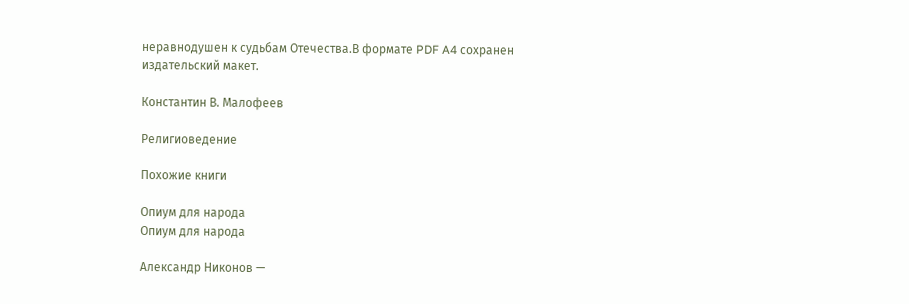неравнодушен к судьбам Отечества.В формате PDF A4 сохранен издательский макет.

Константин В. Малофеев

Религиоведение

Похожие книги

Опиум для народа
Опиум для народа

Александр Никонов —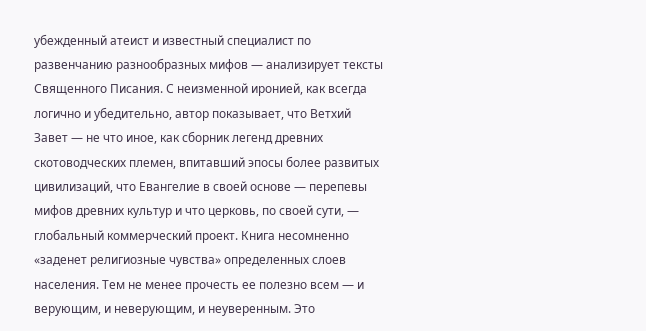убежденный атеист и известный специалист по развенчанию разнообразных мифов — анализирует тексты Священного Писания. С неизменной иронией, как всегда логично и убедительно, автор показывает, что Ветхий Завет — не что иное, как сборник легенд древних скотоводческих племен, впитавший эпосы более развитых цивилизаций, что Евангелие в своей основе — перепевы мифов древних культур и что церковь, по своей сути, — глобальный коммерческий проект. Книга несомненно «заденет религиозные чувства» определенных слоев населения. Тем не менее прочесть ее полезно всем — и верующим, и неверующим, и неуверенным. Это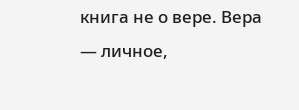книга не о вере. Вера — личное,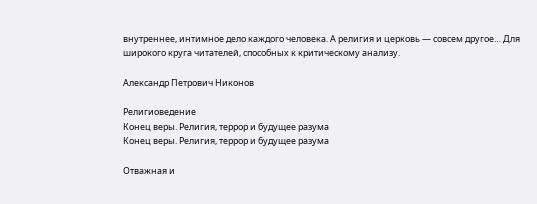внутреннее, интимное дело каждого человека. А религия и церковь — совсем другое… Для широкого круга читателей, способных к критическому анализу.

Александр Петрович Никонов

Религиоведение
Конец веры. Религия, террор и будущее разума
Конец веры. Религия, террор и будущее разума

Отважная и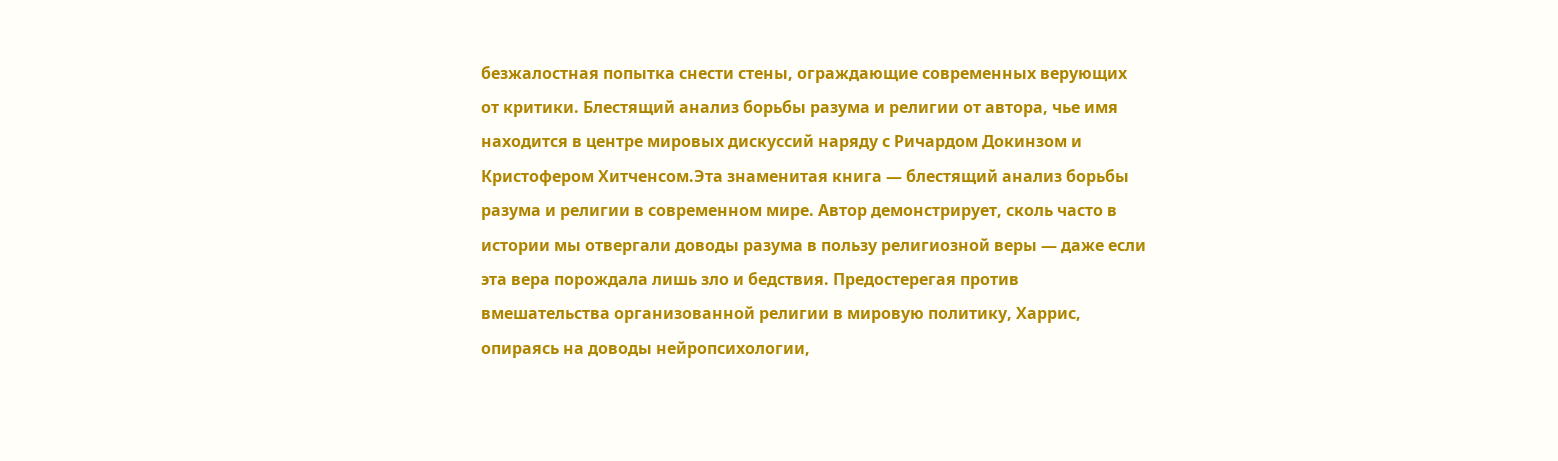безжалостная попытка снести стены, ограждающие современных верующих от критики. Блестящий анализ борьбы разума и религии от автора, чье имя находится в центре мировых дискуссий наряду с Ричардом Докинзом и Кристофером Хитченсом.Эта знаменитая книга — блестящий анализ борьбы разума и религии в современном мире. Автор демонстрирует, сколь часто в истории мы отвергали доводы разума в пользу религиозной веры — даже если эта вера порождала лишь зло и бедствия. Предостерегая против вмешательства организованной религии в мировую политику, Харрис, опираясь на доводы нейропсихологии,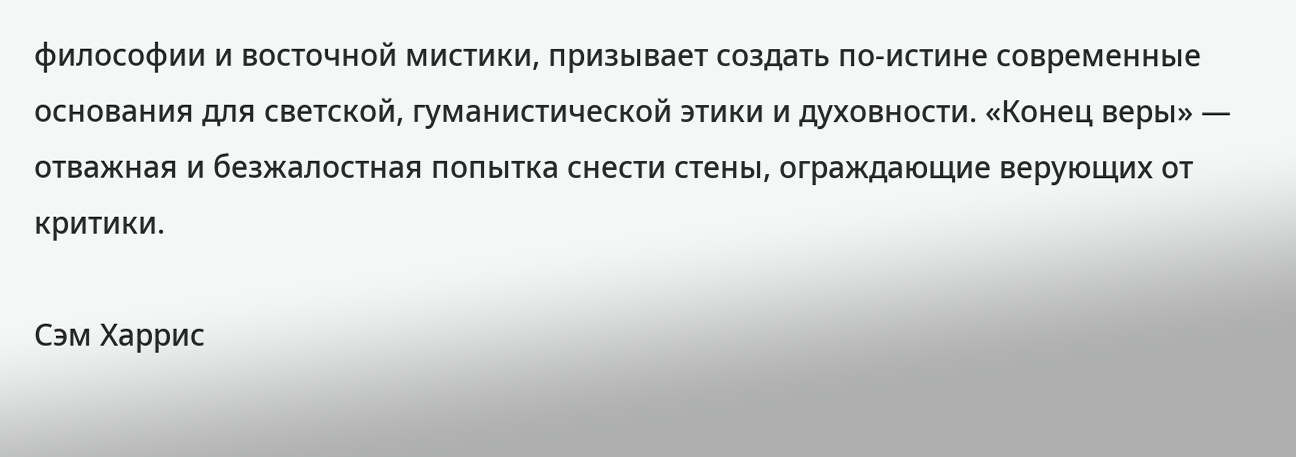философии и восточной мистики, призывает создать по-истине современные основания для светской, гуманистической этики и духовности. «Конец веры» — отважная и безжалостная попытка снести стены, ограждающие верующих от критики.

Сэм Харрис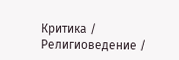Критика / Религиоведение /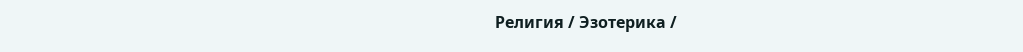Религия / Эзотерика /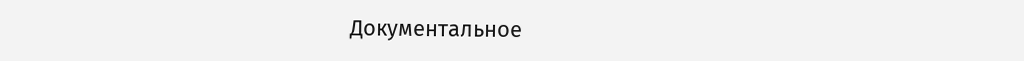Документальное